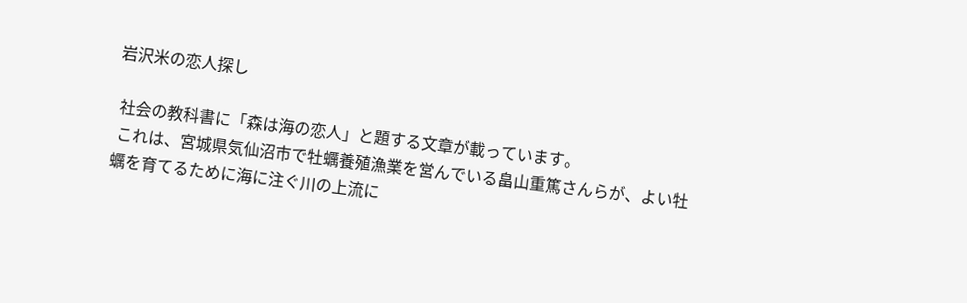岩沢米の恋人探し

 社会の教科書に「森は海の恋人」と題する文章が載っています。
 これは、宮城県気仙沼市で牡蠣養殖漁業を営んでいる畠山重篤さんらが、よい牡蠣を育てるために海に注ぐ川の上流に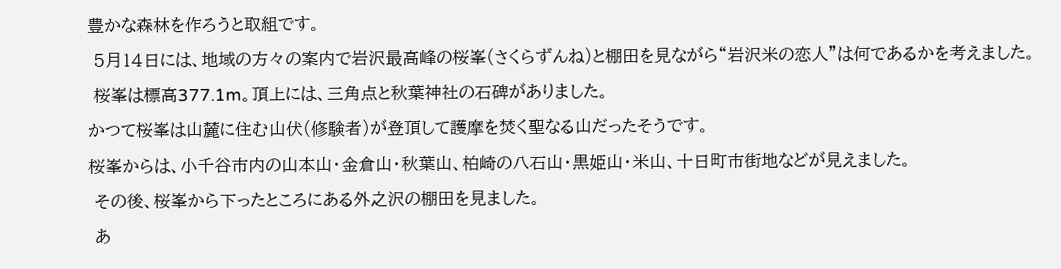豊かな森林を作ろうと取組です。
 5月14日には、地域の方々の案内で岩沢最高峰の桜峯(さくらずんね)と棚田を見ながら“岩沢米の恋人”は何であるかを考えました。
 桜峯は標高377.1m。頂上には、三角点と秋葉神社の石碑がありました。
かつて桜峯は山麓に住む山伏(修験者)が登頂して護摩を焚く聖なる山だったそうです。
桜峯からは、小千谷市内の山本山・金倉山・秋葉山、柏崎の八石山・黒姫山・米山、十日町市街地などが見えました。
 その後、桜峯から下ったところにある外之沢の棚田を見ました。
 あ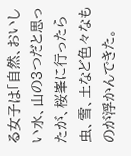る女子は「自然、おいしい水、山の3つだと思ったが、桜峯に行ったら虫、雪、土など色々なものが浮かんできた。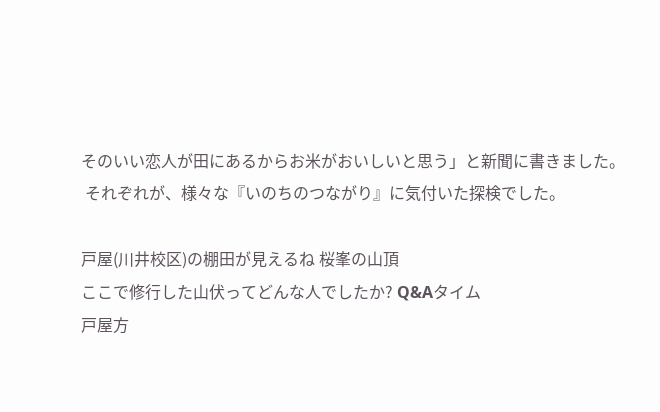そのいい恋人が田にあるからお米がおいしいと思う」と新聞に書きました。
 それぞれが、様々な『いのちのつながり』に気付いた探検でした。

戸屋(川井校区)の棚田が見えるね 桜峯の山頂
ここで修行した山伏ってどんな人でしたか? Q&Aタイム
戸屋方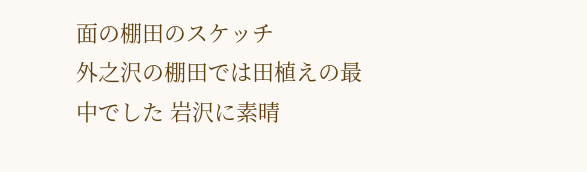面の棚田のスケッチ
外之沢の棚田では田植えの最中でした 岩沢に素晴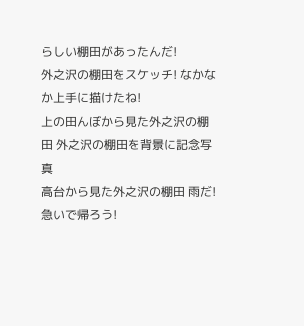らしい棚田があったんだ!
外之沢の棚田をスケッチ! なかなか上手に描けたね!
上の田んぼから見た外之沢の棚田 外之沢の棚田を背景に記念写真
高台から見た外之沢の棚田 雨だ!急いで帰ろう!